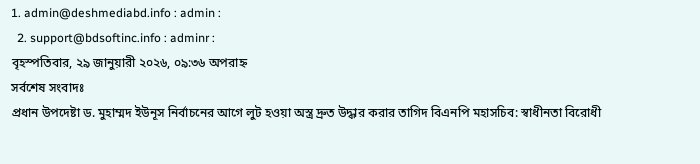1. admin@deshmediabd.info : admin :
  2. support@bdsoftinc.info : adminr :
বৃহস্পতিবার, ২৯ জানুয়ারী ২০২৬, ০৯:৩৬ অপরাহ্ন
সর্বশেষ সংবাদঃ
প্রধান উপদেষ্টা ড. মুহাম্মদ ইউনূস নির্বাচনের আগে লুট হওয়া অস্ত্র দ্রুত উদ্ধার করার তাগিদ বিএনপি মহাসচিব: স্বাধীনতা বিরোধী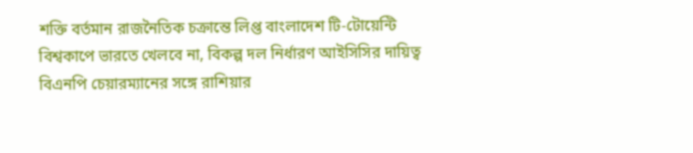শক্তি বর্তমান রাজনৈতিক চক্রান্তে লিপ্ত বাংলাদেশ টি-টোয়েন্টি বিশ্বকাপে ভারতে খেলবে না, বিকল্প দল নির্ধারণ আইসিসির দায়িত্ব বিএনপি চেয়ারম্যানের সঙ্গে রাশিয়ার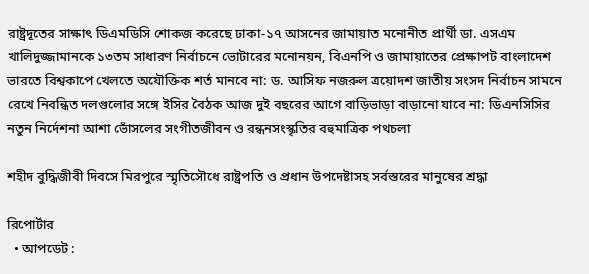রাষ্ট্রদূতের সাক্ষাৎ ডিএমডিসি শোকজ করেছে ঢাকা-১৭ আসনের জামায়াত মনোনীত প্রার্থী ডা. এসএম খালিদুজ্জামানকে ১৩তম সাধারণ নির্বাচনে ভোটারের মনোনয়ন, বিএনপি ও জামায়াতের প্রেক্ষাপট বাংলাদেশ ভারতে বিশ্বকাপে খেলতে অযৌক্তিক শর্ত মানবে না: ড. আসিফ নজরুল ত্রয়োদশ জাতীয় সংসদ নির্বাচন সামনে রেখে নিবন্ধিত দলগুলোর সঙ্গে ইসির বৈঠক আজ দুই বছরের আগে বাড়িভাড়া বাড়ানো যাবে না: ডিএনসিসির নতুন নির্দেশনা আশা ভোঁসলের সংগীতজীবন ও রন্ধনসংস্কৃতির বহুমাত্রিক পথচলা

শহীদ বুদ্ধিজীবী দিবসে মিরপুরে স্মৃতিসৌধে রাষ্ট্রপতি ও প্রধান উপদেষ্টাসহ সর্বস্তরের মানুষের শ্রদ্ধা

রিপোর্টার
  • আপডেট :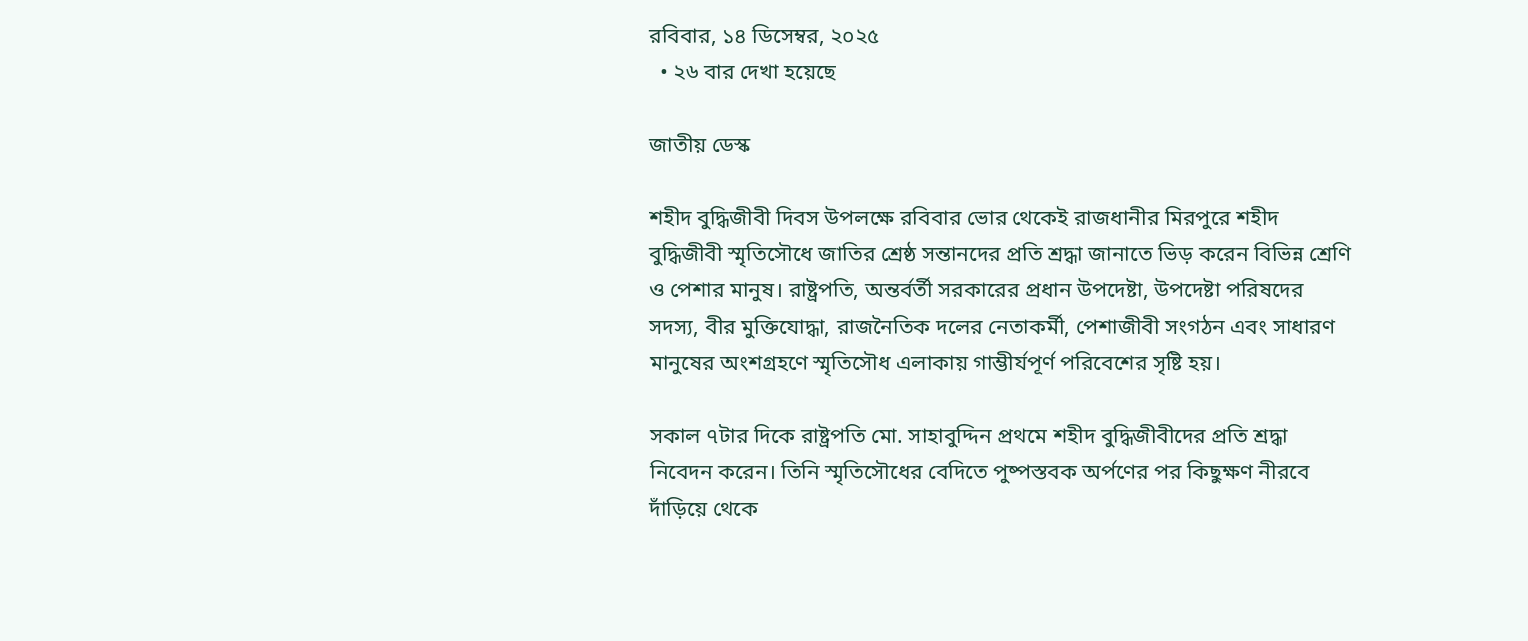রবিবার, ১৪ ডিসেম্বর, ২০২৫
  • ২৬ বার দেখা হয়েছে

জাতীয় ডেস্ক

শহীদ বুদ্ধিজীবী দিবস উপলক্ষে রবিবার ভোর থেকেই রাজধানীর মিরপুরে শহীদ বুদ্ধিজীবী স্মৃতিসৌধে জাতির শ্রেষ্ঠ সন্তানদের প্রতি শ্রদ্ধা জানাতে ভিড় করেন বিভিন্ন শ্রেণি ও পেশার মানুষ। রাষ্ট্রপতি, অন্তর্বর্তী সরকারের প্রধান উপদেষ্টা, উপদেষ্টা পরিষদের সদস্য, বীর মুক্তিযোদ্ধা, রাজনৈতিক দলের নেতাকর্মী, পেশাজীবী সংগঠন এবং সাধারণ মানুষের অংশগ্রহণে স্মৃতিসৌধ এলাকায় গাম্ভীর্যপূর্ণ পরিবেশের সৃষ্টি হয়।

সকাল ৭টার দিকে রাষ্ট্রপতি মো. সাহাবুদ্দিন প্রথমে শহীদ বুদ্ধিজীবীদের প্রতি শ্রদ্ধা নিবেদন করেন। তিনি স্মৃতিসৌধের বেদিতে পুষ্পস্তবক অর্পণের পর কিছুক্ষণ নীরবে দাঁড়িয়ে থেকে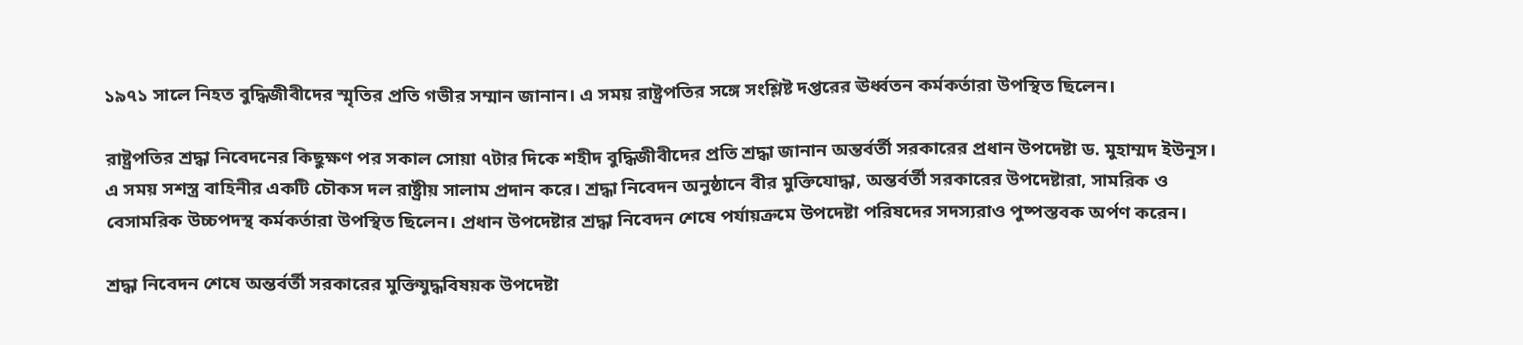১৯৭১ সালে নিহত বুদ্ধিজীবীদের স্মৃতির প্রতি গভীর সম্মান জানান। এ সময় রাষ্ট্রপতির সঙ্গে সংশ্লিষ্ট দপ্তরের ঊর্ধ্বতন কর্মকর্তারা উপস্থিত ছিলেন।

রাষ্ট্রপতির শ্রদ্ধা নিবেদনের কিছুক্ষণ পর সকাল সোয়া ৭টার দিকে শহীদ বুদ্ধিজীবীদের প্রতি শ্রদ্ধা জানান অন্তর্বর্তী সরকারের প্রধান উপদেষ্টা ড. মুহাম্মদ ইউনূস। এ সময় সশস্ত্র বাহিনীর একটি চৌকস দল রাষ্ট্রীয় সালাম প্রদান করে। শ্রদ্ধা নিবেদন অনুষ্ঠানে বীর মুক্তিযোদ্ধা, অন্তর্বর্তী সরকারের উপদেষ্টারা, সামরিক ও বেসামরিক উচ্চপদস্থ কর্মকর্তারা উপস্থিত ছিলেন। প্রধান উপদেষ্টার শ্রদ্ধা নিবেদন শেষে পর্যায়ক্রমে উপদেষ্টা পরিষদের সদস্যরাও পুষ্পস্তবক অর্পণ করেন।

শ্রদ্ধা নিবেদন শেষে অন্তর্বর্তী সরকারের মুক্তিযুদ্ধবিষয়ক উপদেষ্টা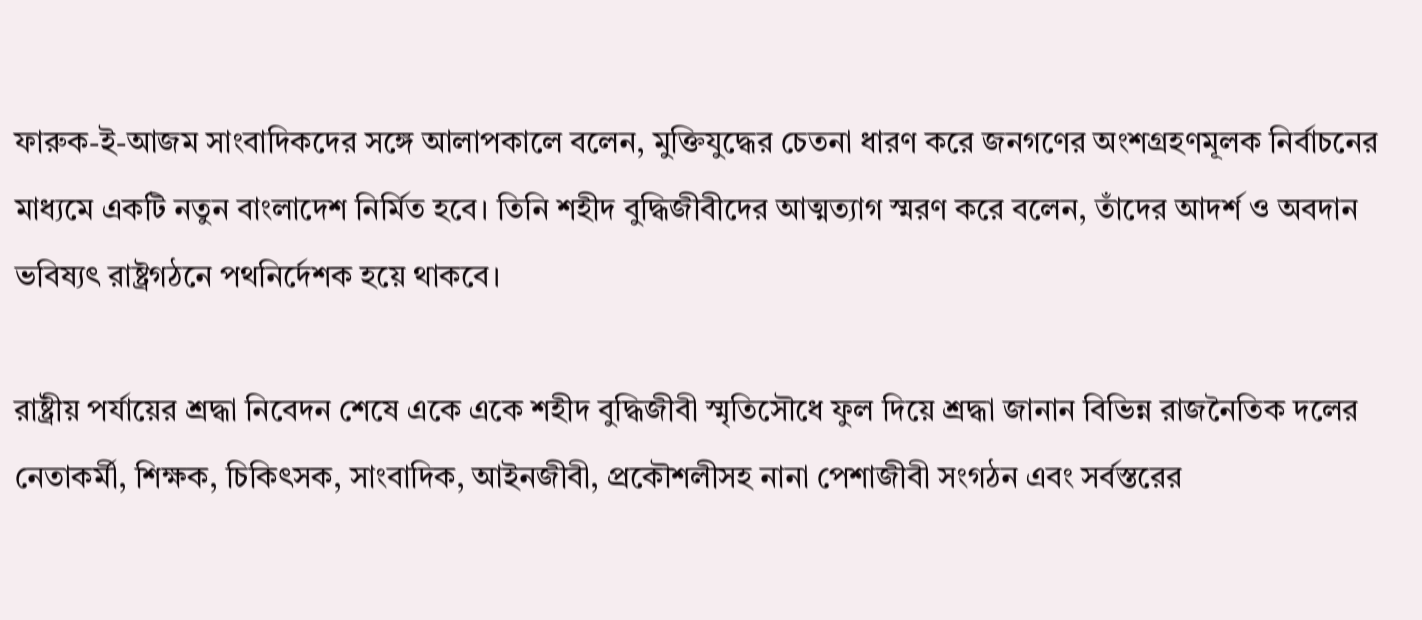ফারুক-ই-আজম সাংবাদিকদের সঙ্গে আলাপকালে বলেন, মুক্তিযুদ্ধের চেতনা ধারণ করে জনগণের অংশগ্রহণমূলক নির্বাচনের মাধ্যমে একটি নতুন বাংলাদেশ নির্মিত হবে। তিনি শহীদ বুদ্ধিজীবীদের আত্মত্যাগ স্মরণ করে বলেন, তাঁদের আদর্শ ও অবদান ভবিষ্যৎ রাষ্ট্রগঠনে পথনির্দেশক হয়ে থাকবে।

রাষ্ট্রীয় পর্যায়ের শ্রদ্ধা নিবেদন শেষে একে একে শহীদ বুদ্ধিজীবী স্মৃতিসৌধে ফুল দিয়ে শ্রদ্ধা জানান বিভিন্ন রাজনৈতিক দলের নেতাকর্মী, শিক্ষক, চিকিৎসক, সাংবাদিক, আইনজীবী, প্রকৌশলীসহ নানা পেশাজীবী সংগঠন এবং সর্বস্তরের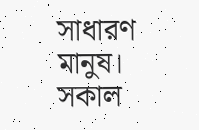সাধারণ মানুষ। সকাল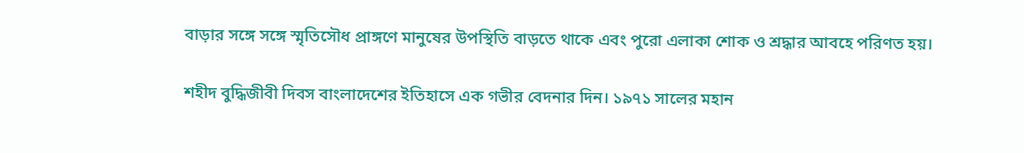বাড়ার সঙ্গে সঙ্গে স্মৃতিসৌধ প্রাঙ্গণে মানুষের উপস্থিতি বাড়তে থাকে এবং পুরো এলাকা শোক ও শ্রদ্ধার আবহে পরিণত হয়।

শহীদ বুদ্ধিজীবী দিবস বাংলাদেশের ইতিহাসে এক গভীর বেদনার দিন। ১৯৭১ সালের মহান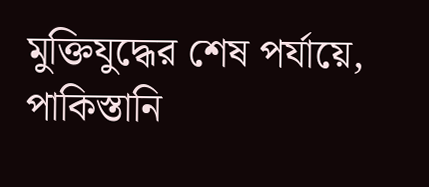মুক্তিযুদ্ধের শেষ পর্যায়ে, পাকিস্তানি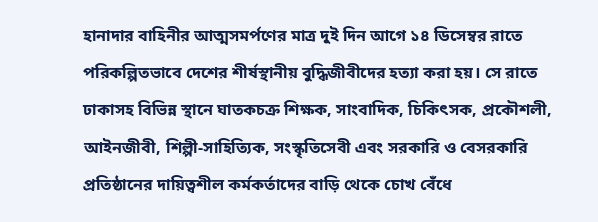হানাদার বাহিনীর আত্মসমর্পণের মাত্র দুই দিন আগে ১৪ ডিসেম্বর রাতে পরিকল্পিতভাবে দেশের শীর্ষস্থানীয় বুদ্ধিজীবীদের হত্যা করা হয়। সে রাতে ঢাকাসহ বিভিন্ন স্থানে ঘাতকচক্র শিক্ষক, সাংবাদিক, চিকিৎসক, প্রকৌশলী, আইনজীবী, শিল্পী-সাহিত্যিক, সংস্কৃতিসেবী এবং সরকারি ও বেসরকারি প্রতিষ্ঠানের দায়িত্বশীল কর্মকর্তাদের বাড়ি থেকে চোখ বেঁধে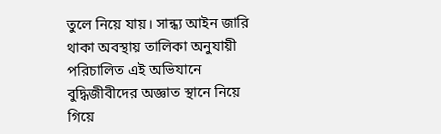তুলে নিয়ে যায়। সান্ধ্য আইন জারি থাকা অবস্থায় তালিকা অনুযায়ী পরিচালিত এই অভিযানে বুদ্ধিজীবীদের অজ্ঞাত স্থানে নিয়ে গিয়ে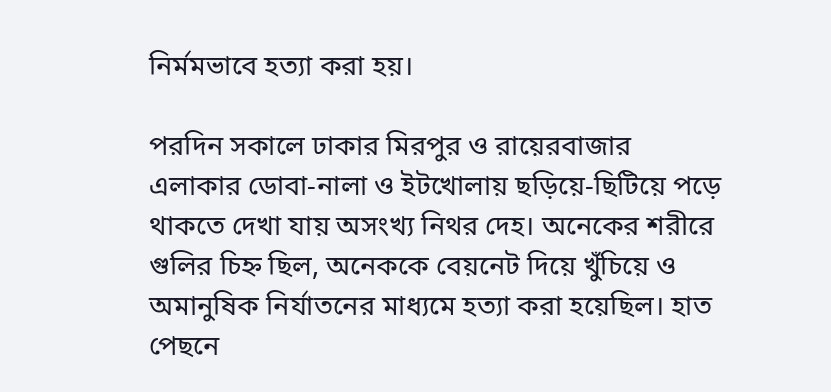নির্মমভাবে হত্যা করা হয়।

পরদিন সকালে ঢাকার মিরপুর ও রায়েরবাজার এলাকার ডোবা-নালা ও ইটখোলায় ছড়িয়ে-ছিটিয়ে পড়ে থাকতে দেখা যায় অসংখ্য নিথর দেহ। অনেকের শরীরে গুলির চিহ্ন ছিল, অনেককে বেয়নেট দিয়ে খুঁচিয়ে ও অমানুষিক নির্যাতনের মাধ্যমে হত্যা করা হয়েছিল। হাত পেছনে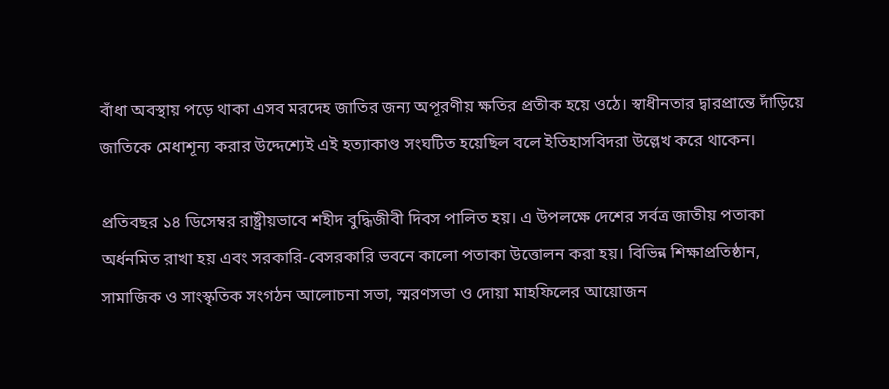বাঁধা অবস্থায় পড়ে থাকা এসব মরদেহ জাতির জন্য অপূরণীয় ক্ষতির প্রতীক হয়ে ওঠে। স্বাধীনতার দ্বারপ্রান্তে দাঁড়িয়ে জাতিকে মেধাশূন্য করার উদ্দেশ্যেই এই হত্যাকাণ্ড সংঘটিত হয়েছিল বলে ইতিহাসবিদরা উল্লেখ করে থাকেন।

প্রতিবছর ১৪ ডিসেম্বর রাষ্ট্রীয়ভাবে শহীদ বুদ্ধিজীবী দিবস পালিত হয়। এ উপলক্ষে দেশের সর্বত্র জাতীয় পতাকা অর্ধনমিত রাখা হয় এবং সরকারি-বেসরকারি ভবনে কালো পতাকা উত্তোলন করা হয়। বিভিন্ন শিক্ষাপ্রতিষ্ঠান, সামাজিক ও সাংস্কৃতিক সংগঠন আলোচনা সভা, স্মরণসভা ও দোয়া মাহফিলের আয়োজন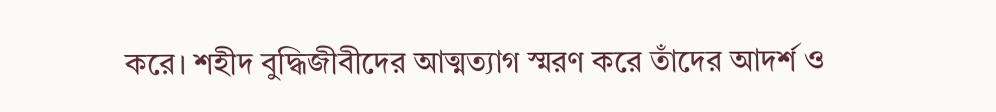করে। শহীদ বুদ্ধিজীবীদের আত্মত্যাগ স্মরণ করে তাঁদের আদর্শ ও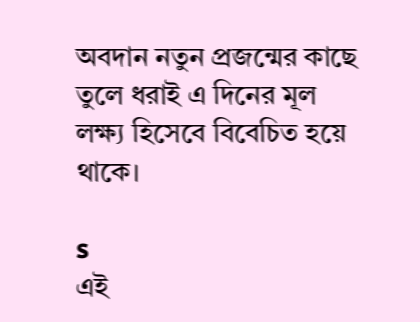অবদান নতুন প্রজন্মের কাছে তুলে ধরাই এ দিনের মূল লক্ষ্য হিসেবে বিবেচিত হয়ে থাকে।

s
এই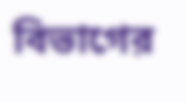বিভাগের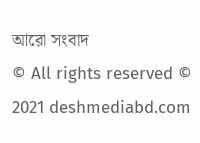আরো সংবাদ
© All rights reserved © 2021 deshmediabd.com